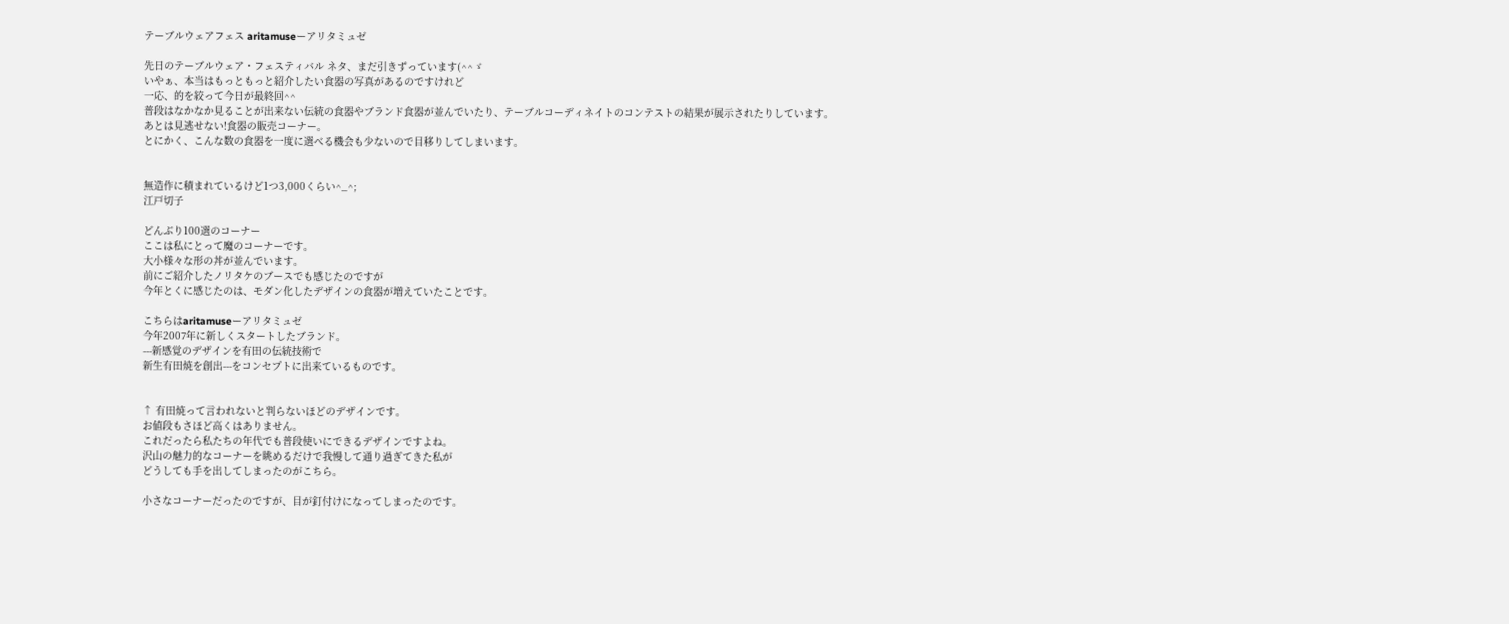テーブルウェアフェス aritamuseーアリタミュゼ

先日のテーブルウェア・フェスティバル ネタ、まだ引きずっています(^^ゞ
いやぁ、本当はもっともっと紹介したい食器の写真があるのですけれど
一応、的を絞って今日が最終回^^
普段はなかなか見ることが出来ない伝統の食器やブランド食器が並んでいたり、テーブルコーディネイトのコンテストの結果が展示されたりしています。
あとは見逃せない!食器の販売コーナー。
とにかく、こんな数の食器を一度に選べる機会も少ないので目移りしてしまいます。


無造作に積まれているけど1つ3,000くらい^_^;
江戸切子

どんぶり100選のコーナー
ここは私にとって魔のコーナーです。
大小様々な形の丼が並んでいます。
前にご紹介したノリタケのブースでも感じたのですが
今年とくに感じたのは、モダン化したデザインの食器が増えていたことです。

こちらはaritamuseーアリタミュゼ
今年2007年に新しくスタートしたブランド。
---新感覚のデザインを有田の伝統技術で
新生有田焼を創出---をコンセプトに出来ているものです。


↑ 有田焼って言われないと判らないほどのデザインです。
お値段もさほど高くはありません。
これだったら私たちの年代でも普段使いにできるデザインですよね。
沢山の魅力的なコーナーを眺めるだけで我慢して通り過ぎてきた私が
どうしても手を出してしまったのがこちら。

小さなコーナーだったのですが、目が釘付けになってしまったのです。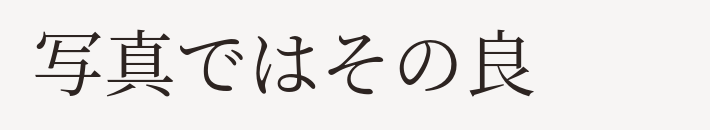写真ではその良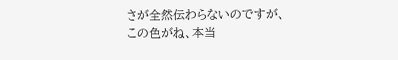さが全然伝わらないのですが、
この色がね、本当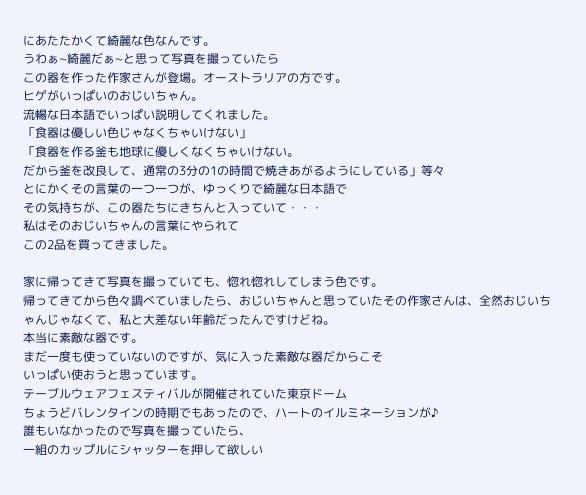にあたたかくて綺麗な色なんです。
うわぁ~綺麗だぁ~と思って写真を撮っていたら
この器を作った作家さんが登場。オーストラリアの方です。
ヒゲがいっぱいのおじいちゃん。
流暢な日本語でいっぱい説明してくれました。
「食器は優しい色じゃなくちゃいけない」
「食器を作る釜も地球に優しくなくちゃいけない。
だから釜を改良して、通常の3分の1の時間で焼きあがるようにしている」等々
とにかくその言葉の一つ一つが、ゆっくりで綺麗な日本語で
その気持ちが、この器たちにきちんと入っていて・・・
私はそのおじいちゃんの言葉にやられて
この2品を買ってきました。

家に帰ってきて写真を撮っていても、惚れ惚れしてしまう色です。
帰ってきてから色々調べていましたら、おじいちゃんと思っていたその作家さんは、全然おじいちゃんじゃなくて、私と大差ない年齢だったんですけどね。
本当に素敵な器です。
まだ一度も使っていないのですが、気に入った素敵な器だからこそ
いっぱい使おうと思っています。
テーブルウェアフェスティバルが開催されていた東京ドーム
ちょうどバレンタインの時期でもあったので、ハートのイルミネーションが♪
誰もいなかったので写真を撮っていたら、
一組のカップルにシャッターを押して欲しい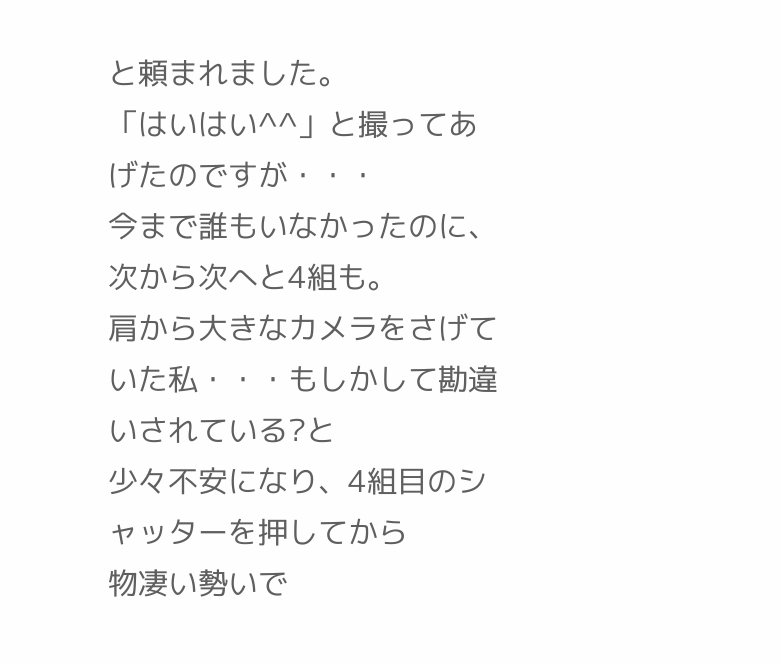と頼まれました。
「はいはい^^」と撮ってあげたのですが・・・
今まで誰もいなかったのに、次から次へと4組も。
肩から大きなカメラをさげていた私・・・もしかして勘違いされている?と
少々不安になり、4組目のシャッターを押してから
物凄い勢いで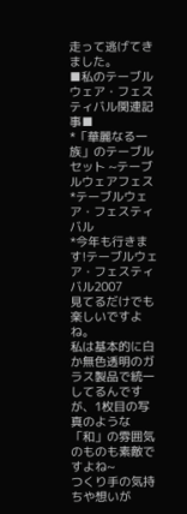走って逃げてきました。
■私のテーブルウェア・フェスティバル関連記事■
*「華麗なる一族」のテーブルセット ~テーブルウェアフェス
*テーブルウェア・フェスティバル
*今年も行きます!テーブルウェア・フェスティバル2007
見てるだけでも楽しいですよね。
私は基本的に白か無色透明のガラス製品で統一してるんですが、1枚目の写真のような「和」の雰囲気のものも素敵ですよね~
つくり手の気持ちや想いが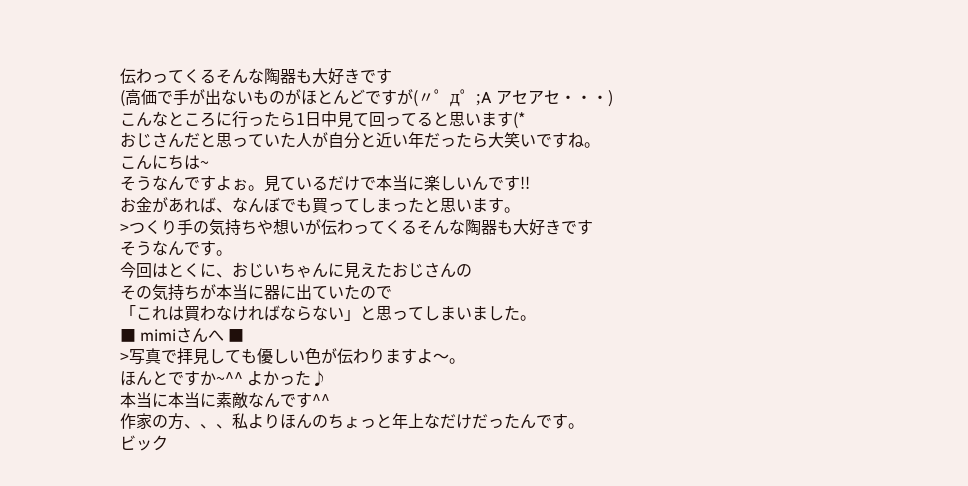伝わってくるそんな陶器も大好きです
(高価で手が出ないものがほとんどですが(〃゜д゜;A アセアセ・・・)
こんなところに行ったら1日中見て回ってると思います(*
おじさんだと思っていた人が自分と近い年だったら大笑いですね。
こんにちは~
そうなんですよぉ。見ているだけで本当に楽しいんです!!
お金があれば、なんぼでも買ってしまったと思います。
>つくり手の気持ちや想いが伝わってくるそんな陶器も大好きです
そうなんです。
今回はとくに、おじいちゃんに見えたおじさんの
その気持ちが本当に器に出ていたので
「これは買わなければならない」と思ってしまいました。
■ mimiさんへ ■
>写真で拝見しても優しい色が伝わりますよ〜。
ほんとですか~^^ よかった♪
本当に本当に素敵なんです^^
作家の方、、、私よりほんのちょっと年上なだけだったんです。
ビック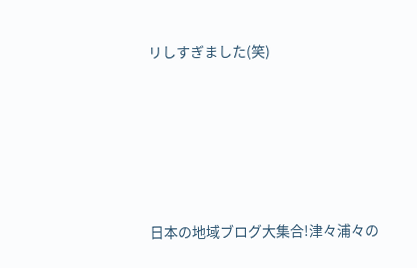リしすぎました(笑)









日本の地域ブログ大集合!津々浦々の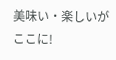美味い・楽しいがここに!